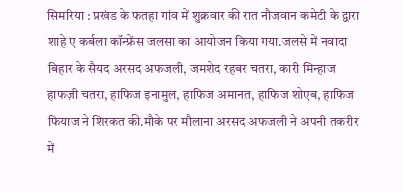सिमरिया : प्रखंड के फतहा गांव में शुक्रवार की रात नौजवान कमेटी के द्वारा शाहे ए कर्बला कॉन्फ्रेंस जलसा का आयोजन किया गया.जलसे में नवादा बिहार के सैयद अरसद अफजली, जमशेद रहबर चतरा, कारी मिन्हाज हाफज़ी चतरा, हाफिज इनामुल, हाफिज अमानत, हाफिज शोएब, हाफिज फियाज ने शिरकत की.मौके पर मौलाना अरसद अफजली ने अपनी तकरीर में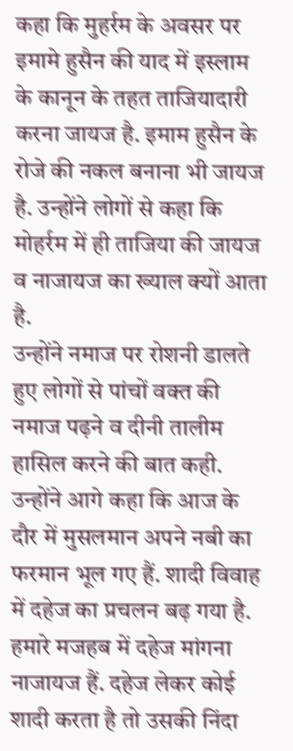कहा कि मुहर्रम के अवसर पर इमामे हुसैन की याद में इस्लाम के कानून के तहत ताजियादारी करना जायज है. इमाम हुसैन के रोजे की नकल बनाना भी जायज है. उन्होंने लोगों से कहा कि मोहर्रम में ही ताजिया की जायज व नाजायज का ख्याल क्यों आता है.
उन्होंने नमाज पर रोशनी डालते हुए लोगों से पांचों वक्त की नमाज पढ़ने व दीनी तालीम हासिल करने की बात कही. उन्होंने आगे कहा कि आज के दौर में मुसलमान अपने नबी का फरमान भूल गए हैं. शादी विवाह में दहेज का प्रचलन बढ़ गया है. हमारे मजहब में दहेज मांगना नाजायज हैं. दहेज लेकर कोई शादी करता है तो उसकी निंदा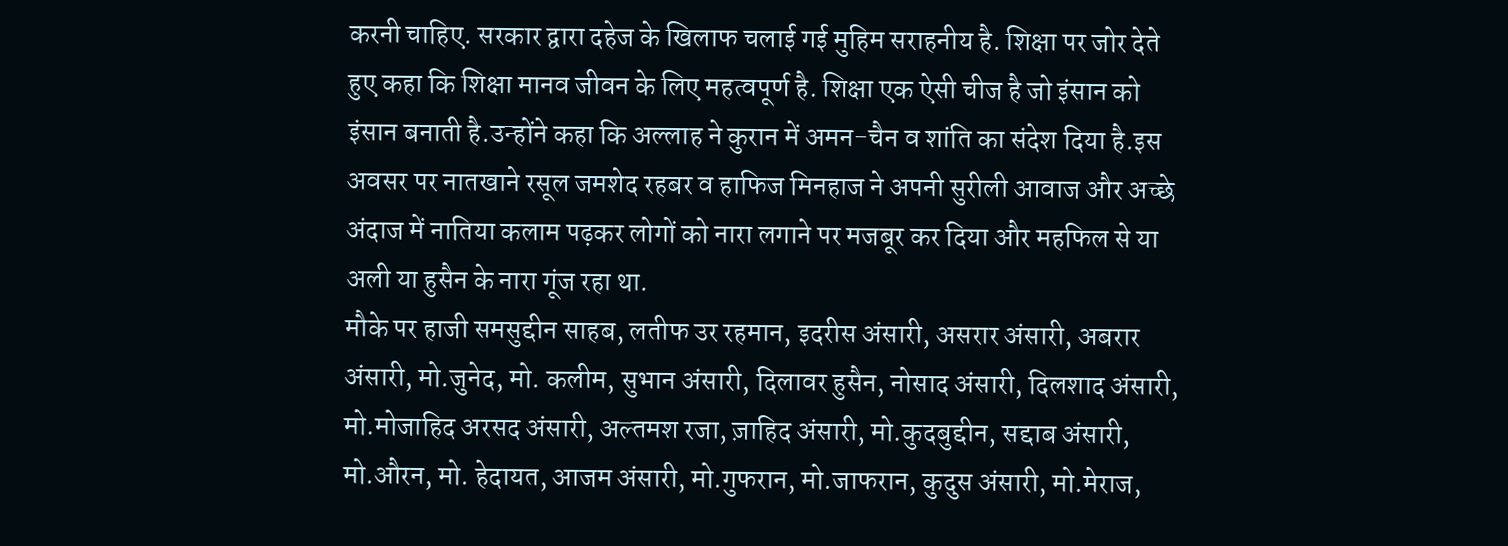करनी चाहिए. सरकार द्वारा दहेज के खिलाफ चलाई गई मुहिम सराहनीय है. शिक्षा पर जोर देते हुए कहा कि शिक्षा मानव जीवन के लिए महत्वपूर्ण है. शिक्षा एक ऐसी चीज है जो इंसान को इंसान बनाती है.उन्होंने कहा कि अल्लाह ने कुरान में अमन-चैन व शांति का संदेश दिया है.इस अवसर पर नातखाने रसूल जमशेद रहबर व हाफिज मिनहाज ने अपनी सुरीली आवाज और अच्छे अंदाज में नातिया कलाम पढ़कर लोगों को नारा लगाने पर मजबूर कर दिया और महफिल से या अली या हुसैन के नारा गूंज रहा था.
मौके पर हाजी समसुद्दीन साहब, लतीफ उर रहमान, इदरीस अंसारी, असरार अंसारी, अबरार अंसारी, मो.जुनेद, मो. कलीम, सुभान अंसारी, दिलावर हुसैन, नोसाद अंसारी, दिलशाद अंसारी, मो.मोजाहिद अरसद अंसारी, अल्तमश रजा, ज़ाहिद अंसारी, मो.कुदबुद्दीन, सद्दाब अंसारी, मो.औरन, मो. हेदायत, आजम अंसारी, मो.गुफरान, मो.जाफरान, कुदुस अंसारी, मो.मेराज,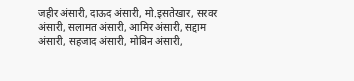जहीर अंसारी, दाऊद अंसारी, मो.इसतेखार, सरवर अंसारी, सलामत अंसारी, आमिर अंसारी, सद्दाम अंसारी, सहजाद अंसारी, मोबिन अंसारी,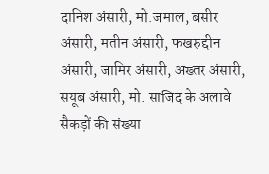दानिश अंसारी, मो.जमाल, बसीर अंसारी, मतीन अंसारी, फखरुद्दीन अंसारी, जामिर अंसारी, अख्तर अंसारी, सयूब अंसारी, मो. साजिद के अलावे सैकड़ों की संख्या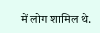में लोग शामिल थे.